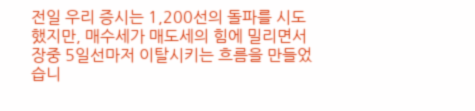전일 우리 증시는 1,200선의 돌파를 시도했지만, 매수세가 매도세의 힘에 밀리면서 장중 5일선마저 이탈시키는 흐름을 만들었습니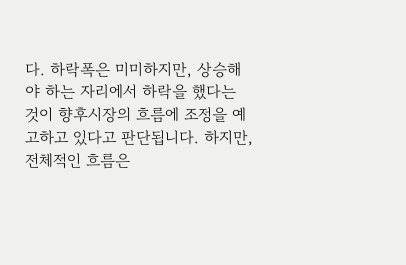다. 하락폭은 미미하지만, 상승해야 하는 자리에서 하락을 했다는 것이 향후시장의 흐름에 조정을 예고하고 있다고 판단됩니다. 하지만, 전체적인 흐름은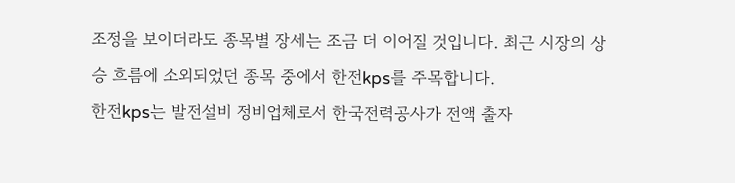조정을 보이더라도 종목별 장세는 조금 더 이어질 것입니다. 최근 시장의 상승 흐름에 소외되었던 종목 중에서 한전kps를 주목합니다.
한전kps는 발전설비 정비업체로서 한국전력공사가 전액 출자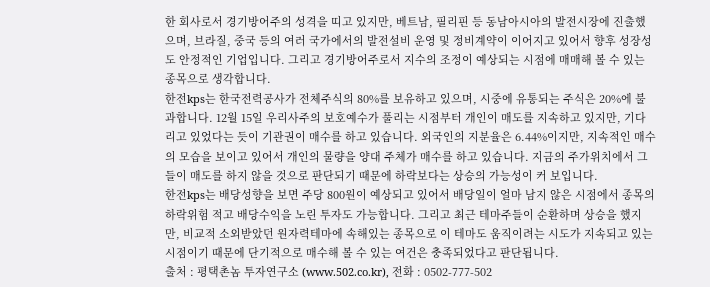한 회사로서 경기방어주의 성격을 띠고 있지만, 베트남, 필리핀 등 동남아시아의 발전시장에 진출했으며, 브라질, 중국 등의 여러 국가에서의 발전설비 운영 및 정비계약이 이어지고 있어서 향후 성장성도 안정적인 기업입니다. 그리고 경기방어주로서 지수의 조정이 예상되는 시점에 매매해 볼 수 있는 종목으로 생각합니다.
한전kps는 한국전력공사가 전체주식의 80%를 보유하고 있으며, 시중에 유통되는 주식은 20%에 불과합니다. 12월 15일 우리사주의 보호예수가 풀리는 시점부터 개인이 매도를 지속하고 있지만, 기다리고 있었다는 듯이 기관권이 매수를 하고 있습니다. 외국인의 지분율은 6.44%이지만, 지속적인 매수의 모습을 보이고 있어서 개인의 물량을 양대 주체가 매수를 하고 있습니다. 지금의 주가위치에서 그들이 매도를 하지 않을 것으로 판단되기 때문에 하락보다는 상승의 가능성이 커 보입니다.
한전kps는 배당성향을 보면 주당 800원이 예상되고 있어서 배당일이 얼마 남지 않은 시점에서 종목의 하락위험 적고 배당수익을 노린 투자도 가능합니다. 그리고 최근 테마주들이 순환하며 상승을 했지만, 비교적 소외받았던 원자력테마에 속해있는 종목으로 이 테마도 움직이려는 시도가 지속되고 있는 시점이기 때문에 단기적으로 매수해 볼 수 있는 여건은 충족되었다고 판단됩니다.
출처 : 평택촌놈 투자연구소 (www.502.co.kr), 전화 : 0502-777-502